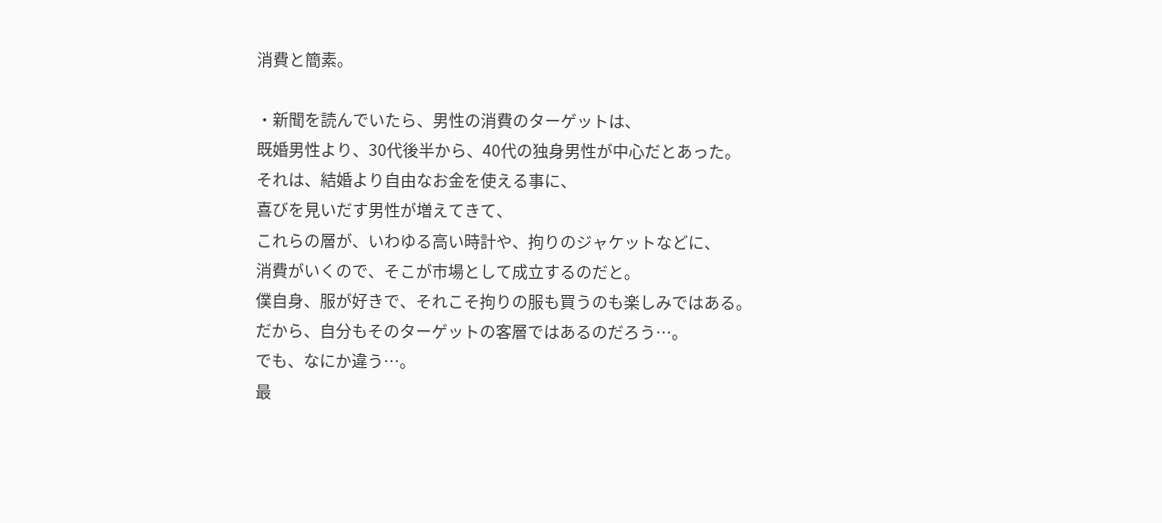消費と簡素。

・新聞を読んでいたら、男性の消費のターゲットは、
既婚男性より、30代後半から、40代の独身男性が中心だとあった。
それは、結婚より自由なお金を使える事に、
喜びを見いだす男性が増えてきて、
これらの層が、いわゆる高い時計や、拘りのジャケットなどに、
消費がいくので、そこが市場として成立するのだと。
僕自身、服が好きで、それこそ拘りの服も買うのも楽しみではある。
だから、自分もそのターゲットの客層ではあるのだろう…。
でも、なにか違う…。
最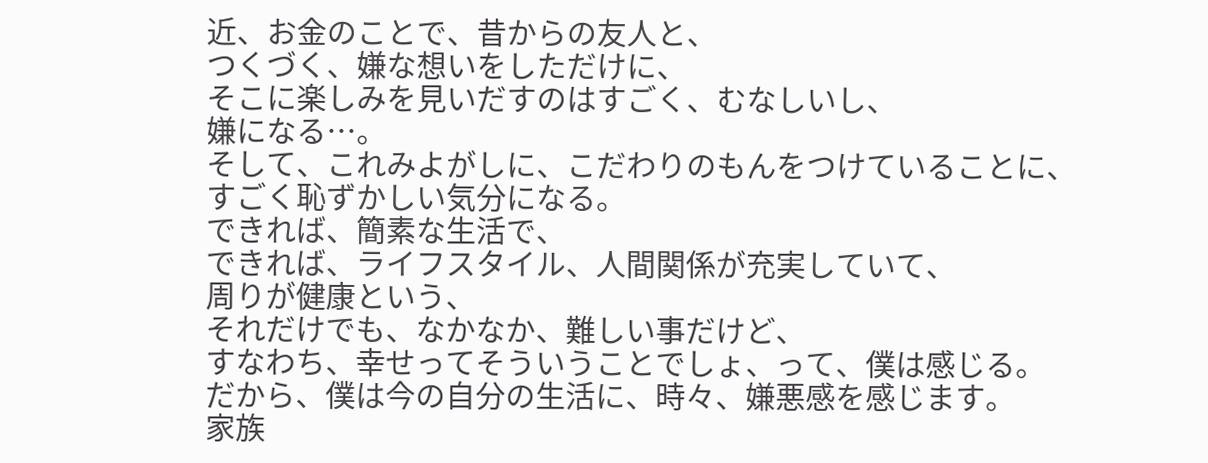近、お金のことで、昔からの友人と、
つくづく、嫌な想いをしただけに、
そこに楽しみを見いだすのはすごく、むなしいし、
嫌になる…。
そして、これみよがしに、こだわりのもんをつけていることに、
すごく恥ずかしい気分になる。
できれば、簡素な生活で、
できれば、ライフスタイル、人間関係が充実していて、
周りが健康という、
それだけでも、なかなか、難しい事だけど、
すなわち、幸せってそういうことでしょ、って、僕は感じる。
だから、僕は今の自分の生活に、時々、嫌悪感を感じます。
家族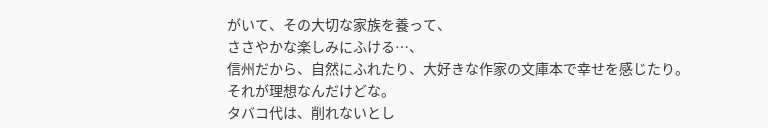がいて、その大切な家族を養って、
ささやかな楽しみにふける…、
信州だから、自然にふれたり、大好きな作家の文庫本で幸せを感じたり。
それが理想なんだけどな。
タバコ代は、削れないとし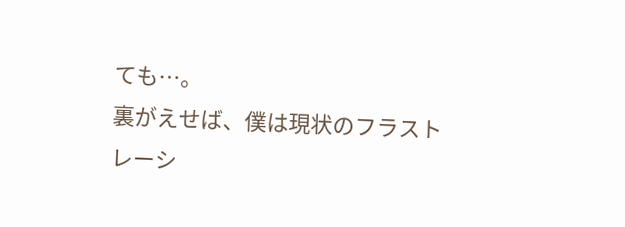ても…。
裏がえせば、僕は現状のフラストレーシ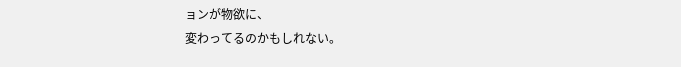ョンが物欲に、
変わってるのかもしれない。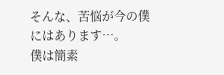そんな、苦悩が今の僕にはあります…。
僕は簡素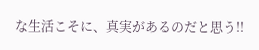な生活こそに、真実があるのだと思う!!